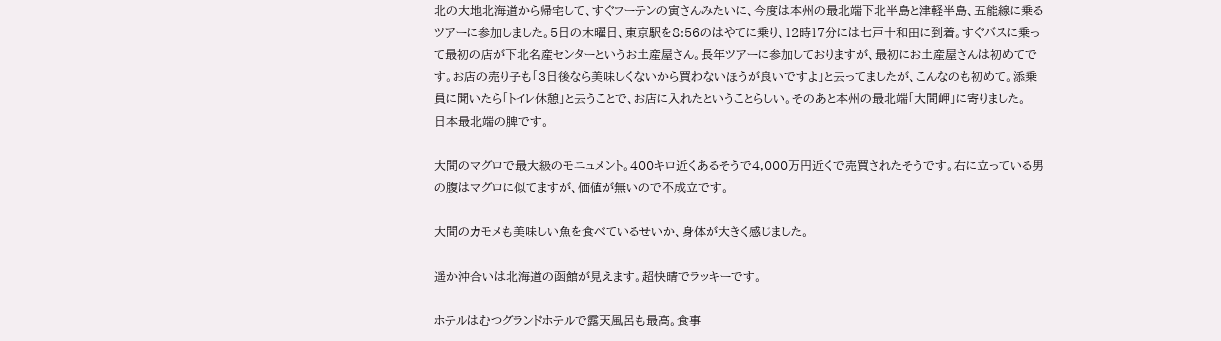北の大地北海道から帰宅して、すぐフーテンの寅さんみたいに、今度は本州の最北端下北半島と津軽半島、五能線に乗るツアーに参加しました。5日の木曜日、東京駅を8:56のはやてに乗り、12時17分には七戸十和田に到着。すぐバスに乗って最初の店が下北名産センターというお土産屋さん。長年ツアーに参加しておりますが、最初にお土産屋さんは初めてです。お店の売り子も「3日後なら美味しくないから買わないほうが良いですよ」と云ってましたが、こんなのも初めて。添乗員に聞いたら「トイレ休憩」と云うことで、お店に入れたということらしい。そのあと本州の最北端「大間岬」に寄りました。
日本最北端の脾です。

大間のマグロで最大級のモニュメント。400キロ近くあるそうで4,000万円近くで売買されたそうです。右に立っている男の腹はマグロに似てますが、価値が無いので不成立です。

大間のカモメも美味しい魚を食べているせいか、身体が大きく感じました。

遥か沖合いは北海道の函館が見えます。超快晴でラッキーです。

ホテルはむつグランドホテルで露天風呂も最高。食事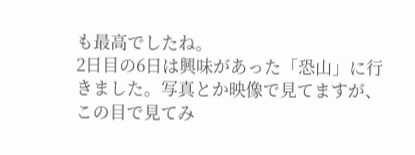も最高でしたね。
2日目の6日は興味があった「恐山」に行きました。写真とか映像で見てますが、この目で見てみ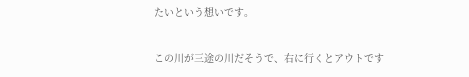たいという想いです。

この川が三途の川だそうで、右に行くとアウトです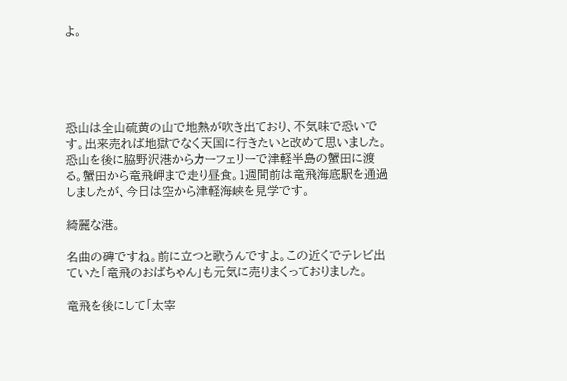よ。





恐山は全山硫黄の山で地熱が吹き出ており、不気味で恐いです。出来売れば地獄でなく天国に行きたいと改めて思いました。
恐山を後に脇野沢港からカーフェリーで津軽半島の蟹田に渡る。蟹田から竜飛岬まで走り昼食。1週間前は竜飛海底駅を通過しましたが、今日は空から津軽海峡を見学です。

綺麗な港。

名曲の碑ですね。前に立つと歌うんですよ。この近くでテレビ出ていた「竜飛のおばちゃん」も元気に売りまくっておりました。

竜飛を後にして「太宰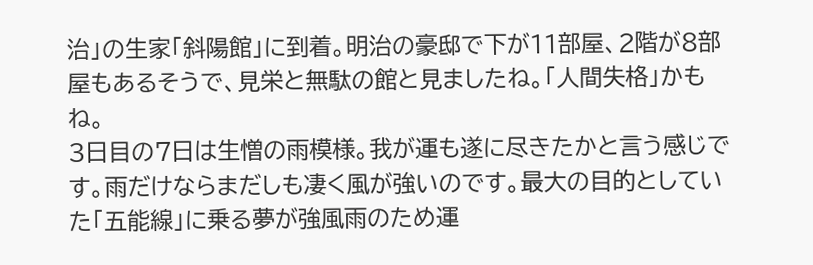治」の生家「斜陽館」に到着。明治の豪邸で下が11部屋、2階が8部屋もあるそうで、見栄と無駄の館と見ましたね。「人間失格」かもね。
3日目の7日は生憎の雨模様。我が運も遂に尽きたかと言う感じです。雨だけならまだしも凄く風が強いのです。最大の目的としていた「五能線」に乗る夢が強風雨のため運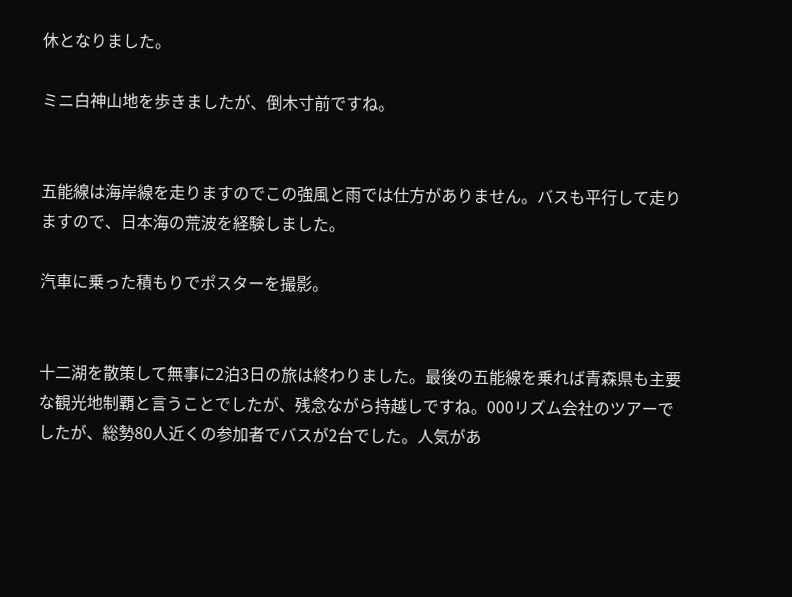休となりました。

ミニ白神山地を歩きましたが、倒木寸前ですね。


五能線は海岸線を走りますのでこの強風と雨では仕方がありません。バスも平行して走りますので、日本海の荒波を経験しました。

汽車に乗った積もりでポスターを撮影。


十二湖を散策して無事に2泊3日の旅は終わりました。最後の五能線を乗れば青森県も主要な観光地制覇と言うことでしたが、残念ながら持越しですね。000リズム会社のツアーでしたが、総勢80人近くの参加者でバスが2台でした。人気があ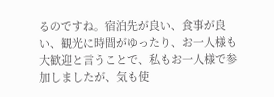るのですね。宿泊先が良い、食事が良い、観光に時間がゆったり、お一人様も大歓迎と言うことで、私もお一人様で参加しましたが、気も使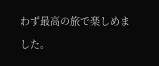わず最高の旅で楽しめました。